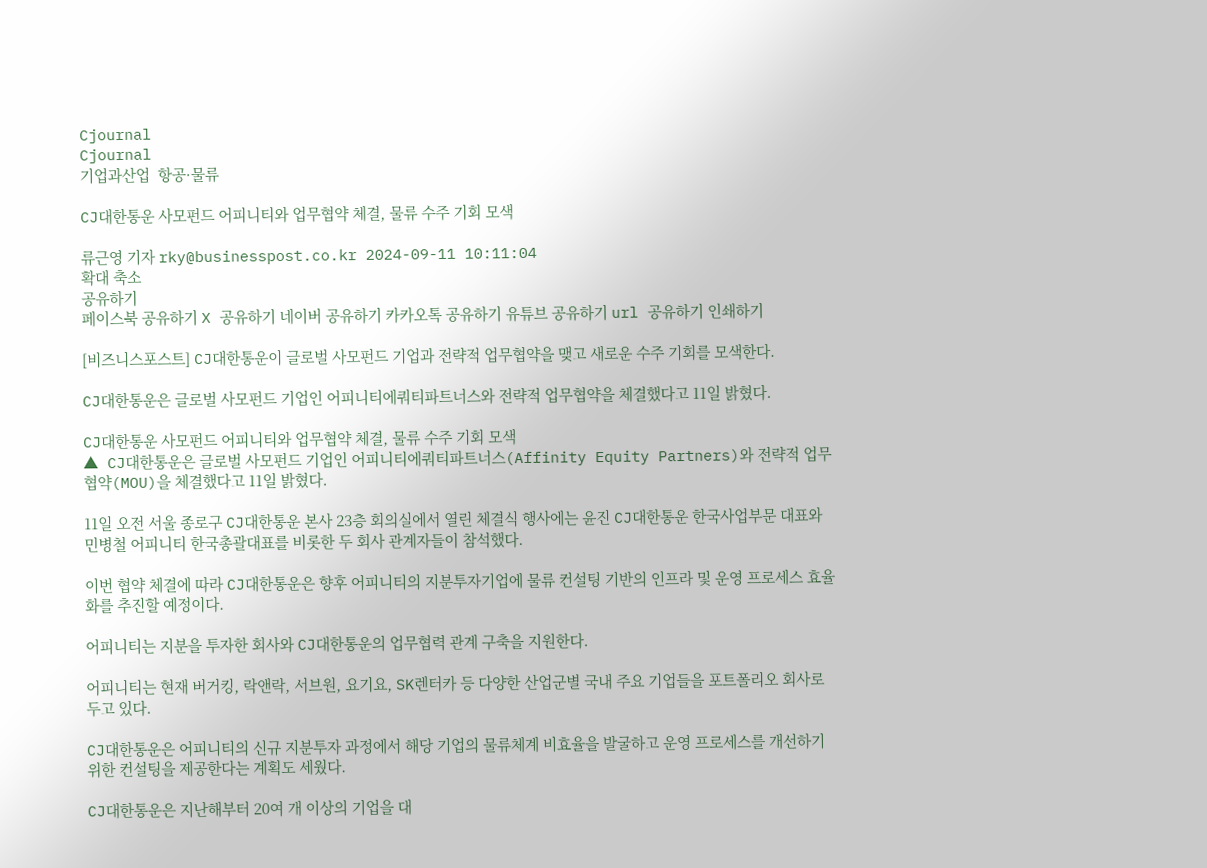Cjournal
Cjournal
기업과산업  항공·물류

CJ대한통운 사모펀드 어피니티와 업무협약 체결, 물류 수주 기회 모색

류근영 기자 rky@businesspost.co.kr 2024-09-11 10:11:04
확대 축소
공유하기
페이스북 공유하기 X 공유하기 네이버 공유하기 카카오톡 공유하기 유튜브 공유하기 url 공유하기 인쇄하기

[비즈니스포스트] CJ대한통운이 글로벌 사모펀드 기업과 전략적 업무협약을 맺고 새로운 수주 기회를 모색한다.

CJ대한통운은 글로벌 사모펀드 기업인 어피니티에쿼티파트너스와 전략적 업무협약을 체결했다고 11일 밝혔다.

CJ대한통운 사모펀드 어피니티와 업무협약 체결, 물류 수주 기회 모색
▲ CJ대한통운은 글로벌 사모펀드 기업인 어피니티에쿼티파트너스(Affinity Equity Partners)와 전략적 업무협약(MOU)을 체결했다고 11일 밝혔다.

11일 오전 서울 종로구 CJ대한통운 본사 23층 회의실에서 열린 체결식 행사에는 윤진 CJ대한통운 한국사업부문 대표와 민병철 어피니티 한국총괄대표를 비롯한 두 회사 관계자들이 참석했다.

이번 협약 체결에 따라 CJ대한통운은 향후 어피니티의 지분투자기업에 물류 컨설팅 기반의 인프라 및 운영 프로세스 효율화를 추진할 예정이다.

어피니티는 지분을 투자한 회사와 CJ대한통운의 업무협력 관계 구축을 지원한다.

어피니티는 현재 버거킹, 락앤락, 서브원, 요기요, SK렌터카 등 다양한 산업군별 국내 주요 기업들을 포트폴리오 회사로 두고 있다.

CJ대한통운은 어피니티의 신규 지분투자 과정에서 해당 기업의 물류체계 비효율을 발굴하고 운영 프로세스를 개선하기 위한 컨설팅을 제공한다는 계획도 세웠다.

CJ대한통운은 지난해부터 20여 개 이상의 기업을 대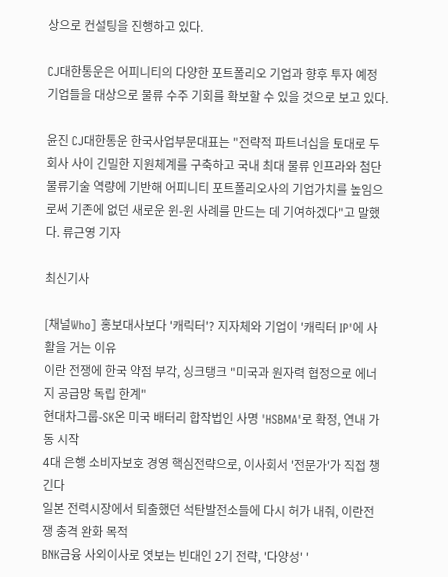상으로 컨설팅을 진행하고 있다.

CJ대한통운은 어피니티의 다양한 포트폴리오 기업과 향후 투자 예정 기업들을 대상으로 물류 수주 기회를 확보할 수 있을 것으로 보고 있다.

윤진 CJ대한통운 한국사업부문대표는 "전략적 파트너십을 토대로 두 회사 사이 긴밀한 지원체계를 구축하고 국내 최대 물류 인프라와 첨단물류기술 역량에 기반해 어피니티 포트폴리오사의 기업가치를 높임으로써 기존에 없던 새로운 윈-윈 사례를 만드는 데 기여하겠다"고 말했다. 류근영 기자

최신기사

[채널Who] 홍보대사보다 '캐릭터'? 지자체와 기업이 '캐릭터 IP'에 사활을 거는 이유
이란 전쟁에 한국 약점 부각, 싱크탱크 "미국과 원자력 협정으로 에너지 공급망 독립 한계"
현대차그룹-SK온 미국 배터리 합작법인 사명 'HSBMA'로 확정, 연내 가동 시작
4대 은행 소비자보호 경영 핵심전략으로, 이사회서 '전문가'가 직접 챙긴다
일본 전력시장에서 퇴출했던 석탄발전소들에 다시 허가 내줘, 이란전쟁 충격 완화 목적
BNK금융 사외이사로 엿보는 빈대인 2기 전략, '다양성' '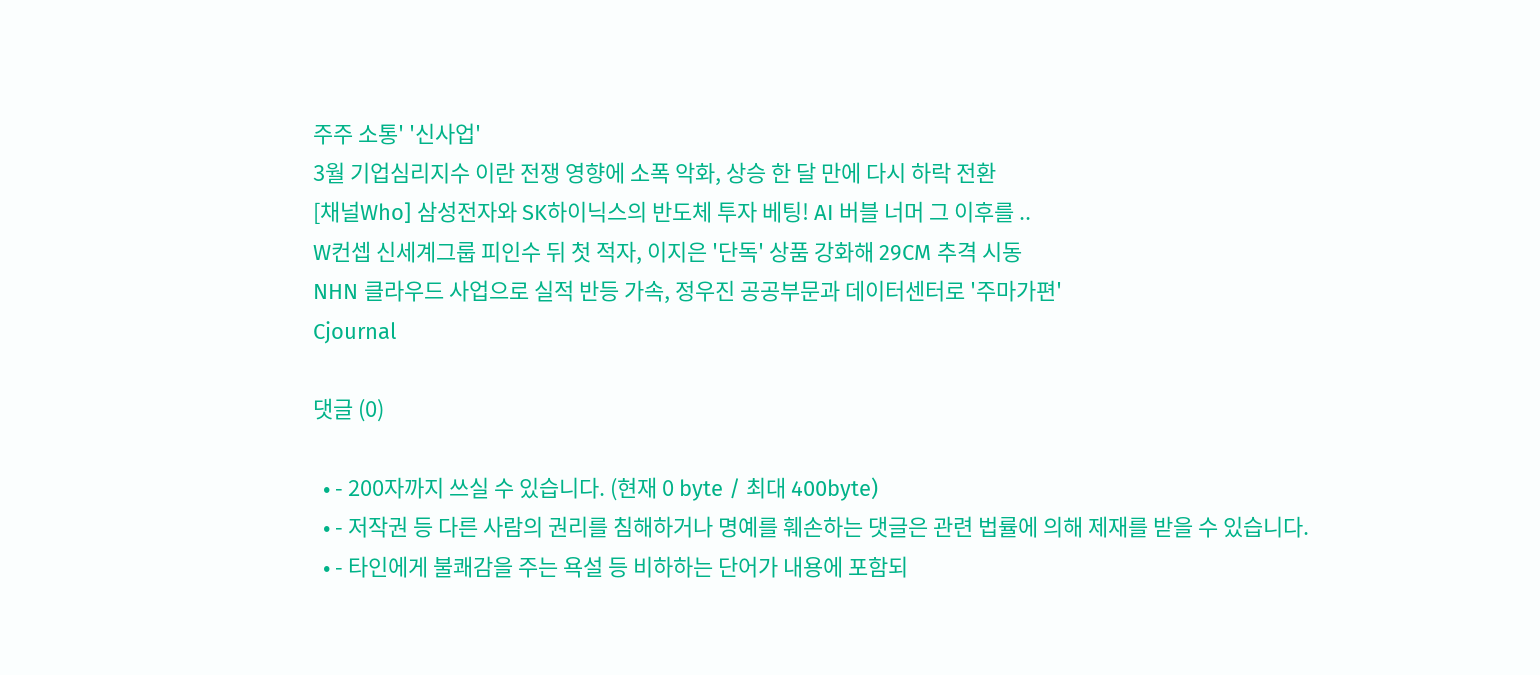주주 소통' '신사업'
3월 기업심리지수 이란 전쟁 영향에 소폭 악화, 상승 한 달 만에 다시 하락 전환
[채널Who] 삼성전자와 SK하이닉스의 반도체 투자 베팅! AI 버블 너머 그 이후를 ..
W컨셉 신세계그룹 피인수 뒤 첫 적자, 이지은 '단독' 상품 강화해 29CM 추격 시동
NHN 클라우드 사업으로 실적 반등 가속, 정우진 공공부문과 데이터센터로 '주마가편'
Cjournal

댓글 (0)

  • - 200자까지 쓰실 수 있습니다. (현재 0 byte / 최대 400byte)
  • - 저작권 등 다른 사람의 권리를 침해하거나 명예를 훼손하는 댓글은 관련 법률에 의해 제재를 받을 수 있습니다.
  • - 타인에게 불쾌감을 주는 욕설 등 비하하는 단어가 내용에 포함되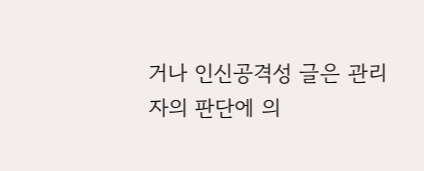거나 인신공격성 글은 관리자의 판단에 의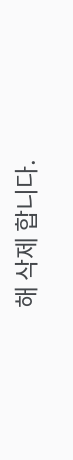해 삭제 합니다.